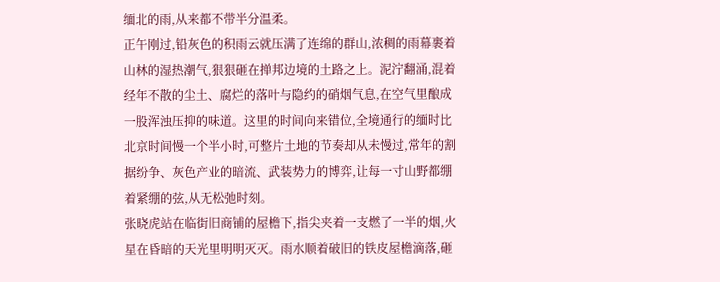缅北的雨,从来都不带半分温柔。
正午刚过,铅灰色的积雨云就压满了连绵的群山,浓稠的雨幕裹着山林的湿热潮气,狠狠砸在掸邦边境的土路之上。泥泞翻涌,混着经年不散的尘土、腐烂的落叶与隐约的硝烟气息,在空气里酿成一股浑浊压抑的味道。这里的时间向来错位,全境通行的缅时比北京时间慢一个半小时,可整片土地的节奏却从未慢过,常年的割据纷争、灰色产业的暗流、武装势力的博弈,让每一寸山野都绷着紧绷的弦,从无松弛时刻。
张晓虎站在临街旧商铺的屋檐下,指尖夹着一支燃了一半的烟,火星在昏暗的天光里明明灭灭。雨水顺着破旧的铁皮屋檐滴落,砸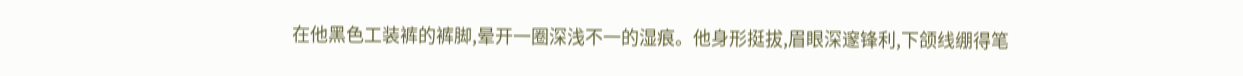在他黑色工装裤的裤脚,晕开一圈深浅不一的湿痕。他身形挺拔,眉眼深邃锋利,下颌线绷得笔